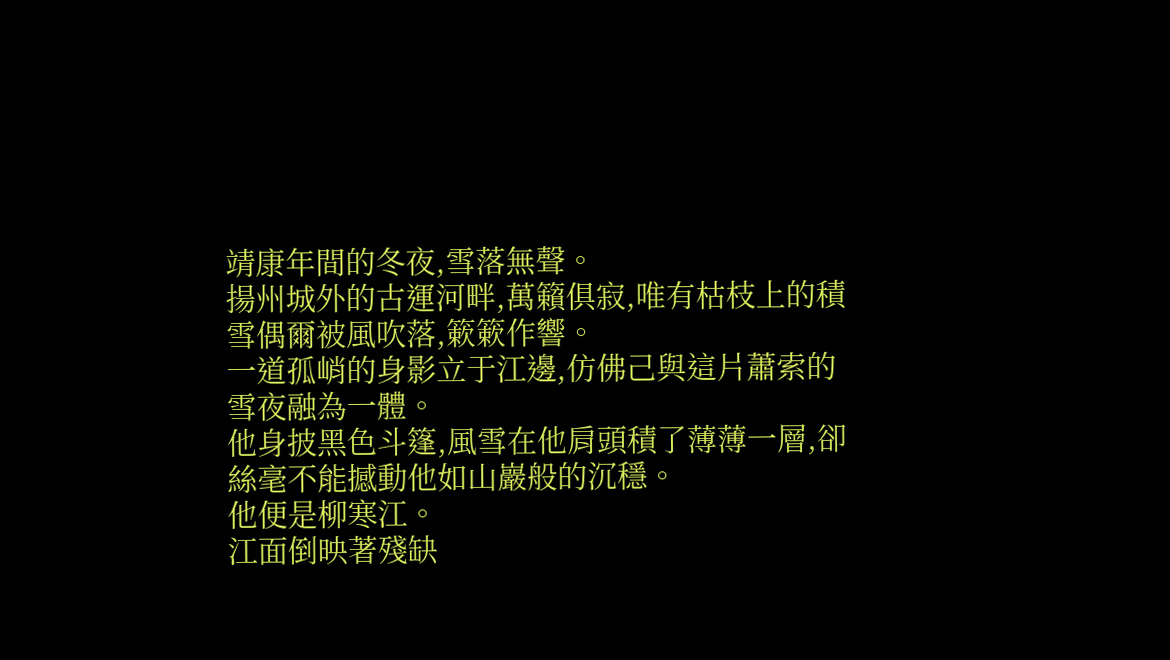靖康年間的冬夜,雪落無聲。
揚州城外的古運河畔,萬籟俱寂,唯有枯枝上的積雪偶爾被風吹落,簌簌作響。
一道孤峭的身影立于江邊,仿佛己與這片蕭索的雪夜融為一體。
他身披黑色斗篷,風雪在他肩頭積了薄薄一層,卻絲毫不能撼動他如山巖般的沉穩。
他便是柳寒江。
江面倒映著殘缺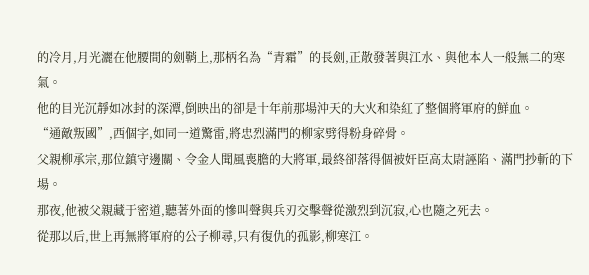的冷月,月光灑在他腰間的劍鞘上,那柄名為“青霜”的長劍,正散發著與江水、與他本人一般無二的寒氣。
他的目光沉靜如冰封的深潭,倒映出的卻是十年前那場沖天的大火和染紅了整個將軍府的鮮血。
“通敵叛國”,西個字,如同一道驚雷,將忠烈滿門的柳家劈得粉身碎骨。
父親柳承宗,那位鎮守邊關、令金人聞風喪膽的大將軍,最終卻落得個被奸臣高太尉誣陷、滿門抄斬的下場。
那夜,他被父親藏于密道,聽著外面的慘叫聲與兵刃交擊聲從激烈到沉寂,心也隨之死去。
從那以后,世上再無將軍府的公子柳尋,只有復仇的孤影,柳寒江。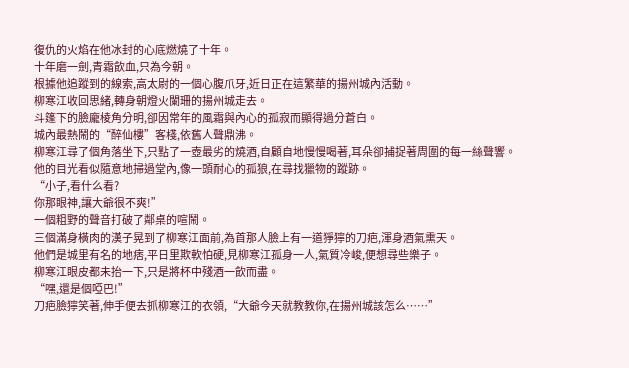復仇的火焰在他冰封的心底燃燒了十年。
十年磨一劍,青霜飲血,只為今朝。
根據他追蹤到的線索,高太尉的一個心腹爪牙,近日正在這繁華的揚州城內活動。
柳寒江收回思緒,轉身朝燈火闌珊的揚州城走去。
斗篷下的臉龐棱角分明,卻因常年的風霜與內心的孤寂而顯得過分蒼白。
城內最熱鬧的“醉仙樓”客棧,依舊人聲鼎沸。
柳寒江尋了個角落坐下,只點了一壺最劣的燒酒,自顧自地慢慢喝著,耳朵卻捕捉著周圍的每一絲聲響。
他的目光看似隨意地掃過堂內,像一頭耐心的孤狼,在尋找獵物的蹤跡。
“小子,看什么看?
你那眼神,讓大爺很不爽!”
一個粗野的聲音打破了鄰桌的喧鬧。
三個滿身橫肉的漢子晃到了柳寒江面前,為首那人臉上有一道猙獰的刀疤,渾身酒氣熏天。
他們是城里有名的地痞,平日里欺軟怕硬,見柳寒江孤身一人,氣質冷峻,便想尋些樂子。
柳寒江眼皮都未抬一下,只是將杯中殘酒一飲而盡。
“嘿,還是個啞巴!”
刀疤臉獰笑著,伸手便去抓柳寒江的衣領,“大爺今天就教教你,在揚州城該怎么……”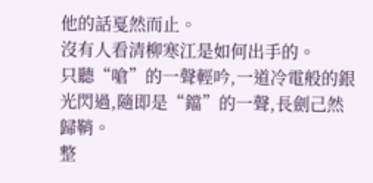他的話戛然而止。
沒有人看清柳寒江是如何出手的。
只聽“嗆”的一聲輕吟,一道冷電般的銀光閃過,隨即是“鐺”的一聲,長劍己然歸鞘。
整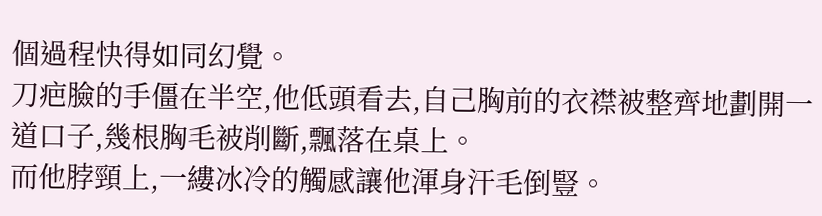個過程快得如同幻覺。
刀疤臉的手僵在半空,他低頭看去,自己胸前的衣襟被整齊地劃開一道口子,幾根胸毛被削斷,飄落在桌上。
而他脖頸上,一縷冰冷的觸感讓他渾身汗毛倒豎。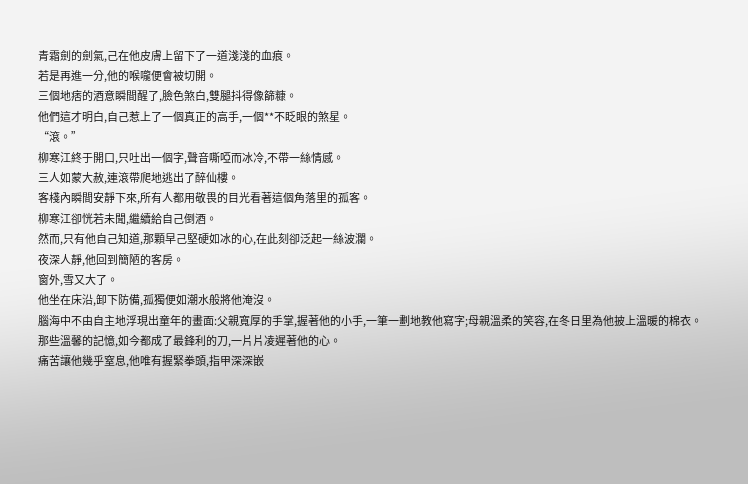青霜劍的劍氣,己在他皮膚上留下了一道淺淺的血痕。
若是再進一分,他的喉嚨便會被切開。
三個地痞的酒意瞬間醒了,臉色煞白,雙腿抖得像篩糠。
他們這才明白,自己惹上了一個真正的高手,一個**不眨眼的煞星。
“滾。”
柳寒江終于開口,只吐出一個字,聲音嘶啞而冰冷,不帶一絲情感。
三人如蒙大赦,連滾帶爬地逃出了醉仙樓。
客棧內瞬間安靜下來,所有人都用敬畏的目光看著這個角落里的孤客。
柳寒江卻恍若未聞,繼續給自己倒酒。
然而,只有他自己知道,那顆早己堅硬如冰的心,在此刻卻泛起一絲波瀾。
夜深人靜,他回到簡陋的客房。
窗外,雪又大了。
他坐在床沿,卸下防備,孤獨便如潮水般將他淹沒。
腦海中不由自主地浮現出童年的畫面:父親寬厚的手掌,握著他的小手,一筆一劃地教他寫字;母親溫柔的笑容,在冬日里為他披上溫暖的棉衣。
那些溫馨的記憶,如今都成了最鋒利的刀,一片片凌遲著他的心。
痛苦讓他幾乎窒息,他唯有握緊拳頭,指甲深深嵌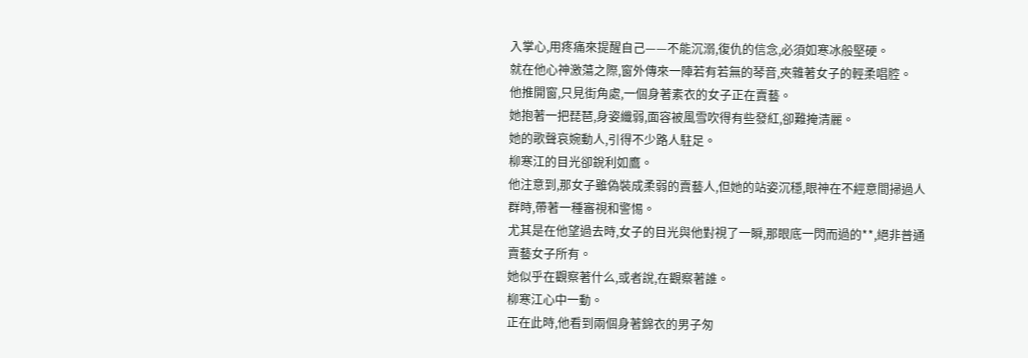入掌心,用疼痛來提醒自己——不能沉溺,復仇的信念,必須如寒冰般堅硬。
就在他心神激蕩之際,窗外傳來一陣若有若無的琴音,夾雜著女子的輕柔唱腔。
他推開窗,只見街角處,一個身著素衣的女子正在賣藝。
她抱著一把琵琶,身姿纖弱,面容被風雪吹得有些發紅,卻難掩清麗。
她的歌聲哀婉動人,引得不少路人駐足。
柳寒江的目光卻銳利如鷹。
他注意到,那女子雖偽裝成柔弱的賣藝人,但她的站姿沉穩,眼神在不經意間掃過人群時,帶著一種審視和警惕。
尤其是在他望過去時,女子的目光與他對視了一瞬,那眼底一閃而過的**,絕非普通賣藝女子所有。
她似乎在觀察著什么,或者說,在觀察著誰。
柳寒江心中一動。
正在此時,他看到兩個身著錦衣的男子匆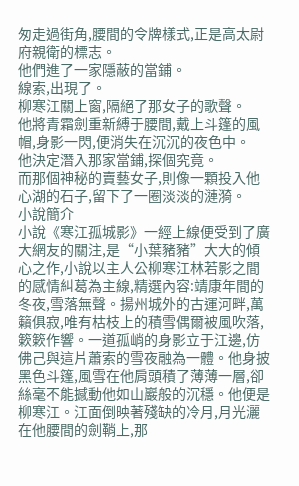匆走過街角,腰間的令牌樣式,正是高太尉府親衛的標志。
他們進了一家隱蔽的當鋪。
線索,出現了。
柳寒江關上窗,隔絕了那女子的歌聲。
他將青霜劍重新縛于腰間,戴上斗篷的風帽,身影一閃,便消失在沉沉的夜色中。
他決定潛入那家當鋪,探個究竟。
而那個神秘的賣藝女子,則像一顆投入他心湖的石子,留下了一圈淡淡的漣漪。
小說簡介
小說《寒江孤城影》一經上線便受到了廣大網友的關注,是“小葉豬豬”大大的傾心之作,小說以主人公柳寒江林若影之間的感情糾葛為主線,精選內容:靖康年間的冬夜,雪落無聲。揚州城外的古運河畔,萬籟俱寂,唯有枯枝上的積雪偶爾被風吹落,簌簌作響。一道孤峭的身影立于江邊,仿佛己與這片蕭索的雪夜融為一體。他身披黑色斗篷,風雪在他肩頭積了薄薄一層,卻絲毫不能撼動他如山巖般的沉穩。他便是柳寒江。江面倒映著殘缺的冷月,月光灑在他腰間的劍鞘上,那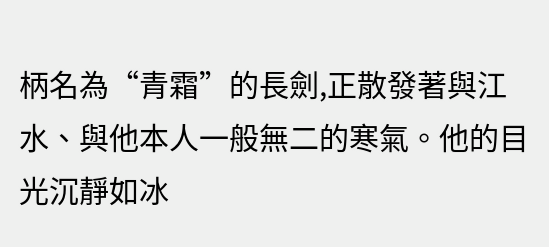柄名為“青霜”的長劍,正散發著與江水、與他本人一般無二的寒氣。他的目光沉靜如冰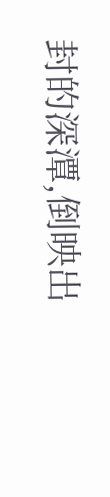封的深潭,倒映出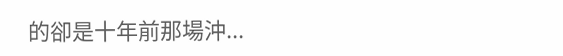的卻是十年前那場沖...